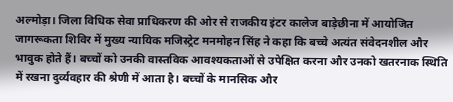अल्मोड़ा। जिला विधिक सेवा प्राधिकरण की ओर से राजकीय इंटर कालेज बाड़ेछीना में आयोजित जागरूकता शिविर में मुख्य न्यायिक मजिस्ट्रेट मनमोहन सिंह ने कहा कि बच्चे अत्यंत संवेदनशील और भावुक होते हैं। बच्चों को उनकी वास्तविक आवश्यकताओं से उपेक्षित करना और उनको खतरनाक स्थिति में रखना दुर्व्यवहार की श्रेणी में आता है। बच्चों के मानसिक और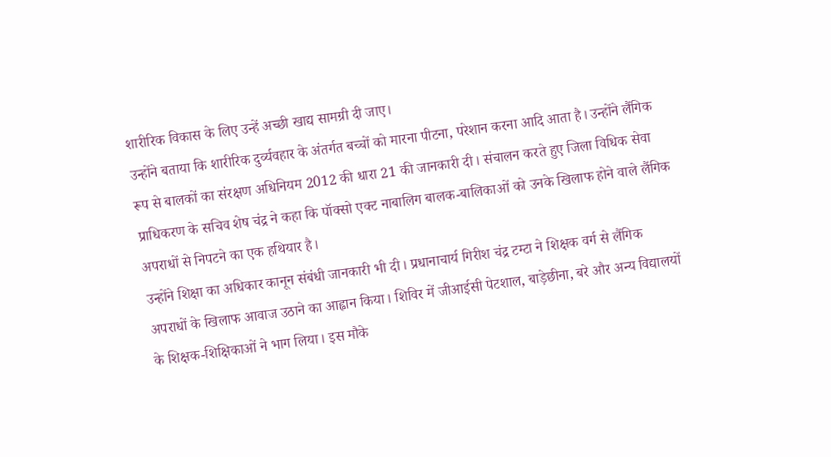शारीरिक विकास के लिए उन्हें अच्छी खाद्य सामग्री दी जाए।
उन्होंने बताया कि शारीरिक दुर्व्यवहार के अंतर्गत बच्चों को मारना पीटना, परेशान करना आदि आता है। उन्होंने लैंगिक रूप से बालकों का संरक्षण अधिनियम 2012 की धारा 21 की जानकारी दी। संचालन करते हुए जिला विधिक सेवा प्राधिकरण के सचिव शेष चंद्र ने कहा कि पॉक्सो एक्ट नाबालिग बालक-बालिकाओं को उनके खिलाफ होने वाले लैंगिक अपराधों से निपटने का एक हथियार है।
उन्होंने शिक्षा का अधिकार कानून संबंधी जानकारी भी दी। प्रधानाचार्य गिरीश चंद्र टम्टा ने शिक्षक वर्ग से लैंगिक अपराधों के खिलाफ आवाज उठाने का आह्वान किया। शिविर में जीआईसी पेटशाल, बाड़ेछीना, बरे और अन्य विद्यालयों के शिक्षक-शिक्षिकाओं ने भाग लिया। इस मौके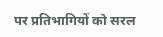पर प्रतिभागियों को सरल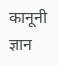कानूनी ज्ञान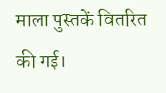माला पुस्तकें वितरित की गई।